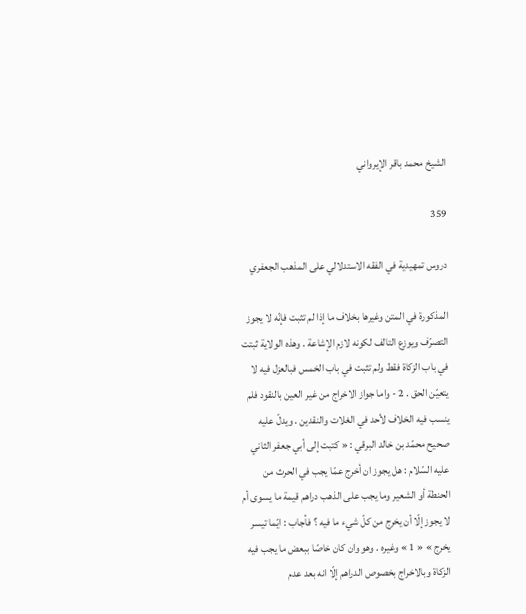الشيخ محمد باقر الإيرواني

359

دروس تمهيدية في الفقه الاستدلالي على المذهب الجعفري

المذكورة في المتن وغيرها بخلاف ما إذا لم تثبت فإنّه لا يجوز التصرّف ويوزع التالف لكونه لازم الإشاعة . وهذه الولاية ثبتت في باب الزكاة فقط ولم تثبت في باب الخمس فبالعزل فيه لا يتعيّن الحق . 2 - واما جواز الاخراج من غير العين بالنقود فلم ينسب فيه الخلاف لأحد في الغلات والنقدين . ويدلّ عليه صحيح محمّد بن خالد البرقي : « كتبت إلى أبي جعفر الثاني عليه السّلام : هل يجوز ان أخرج عمّا يجب في الحرث من الحنطة أو الشعير وما يجب على الذهب دراهم قيمة ما يسوى أم لا يجوز إلّا أن يخرج من كلّ شيء ما فيه ؟ فأجاب : ايّما تيسر يخرج » « 1 » وغيره . وهو وان كان خاصّا ببعض ما يجب فيه الزكاة وبالاخراج بخصوص الدراهم إلّا انه بعد عدم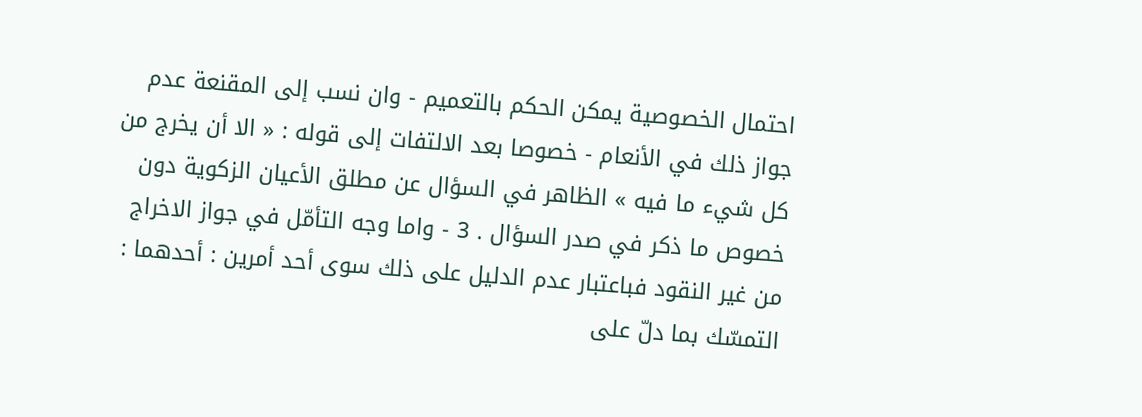احتمال الخصوصية يمكن الحكم بالتعميم - وان نسب إلى المقنعة عدم جواز ذلك في الأنعام - خصوصا بعد الالتفات إلى قوله : « الا أن يخرج من كل شيء ما فيه » الظاهر في السؤال عن مطلق الأعيان الزكوية دون خصوص ما ذكر في صدر السؤال . 3 - واما وجه التأمّل في جواز الاخراج من غير النقود فباعتبار عدم الدليل على ذلك سوى أحد أمرين : أحدهما : التمسّك بما دلّ على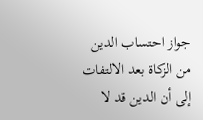جواز احتساب الدين من الزكاة بعد الالتفات إلى أن الدين قد لا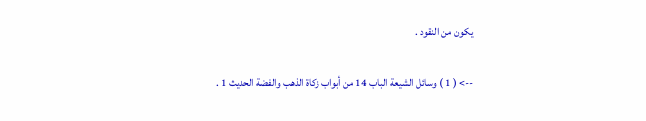يكون من النقود .

--> ( 1 ) وسائل الشيعة الباب 14 من أبواب زكاة الذهب والفضة الحديث 1 .